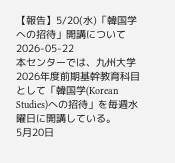【報告】5/20(水)「韓国学への招待」開講について
2026-05-22
本センターでは、九州大学2026年度前期基幹教育科目として「韓国学(Korean Studies)への招待」を毎週水曜日に開講している。
5月20日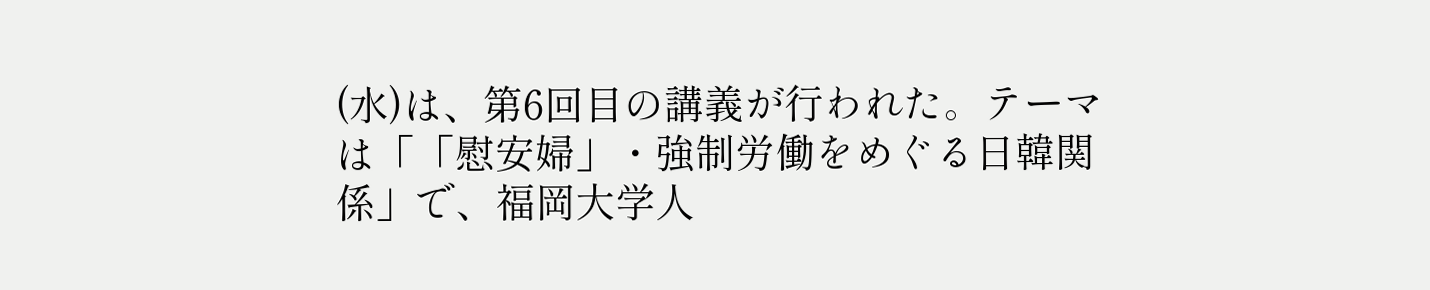(水)は、第6回目の講義が行われた。テーマは「「慰安婦」・強制労働をめぐる日韓関係」で、福岡大学人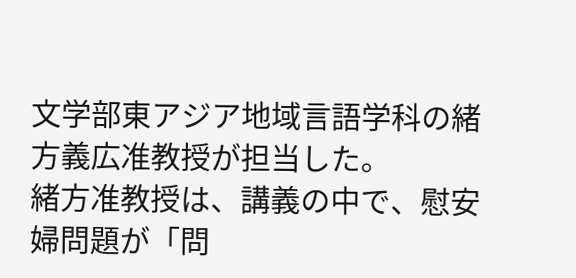文学部東アジア地域言語学科の緒方義広准教授が担当した。
緒方准教授は、講義の中で、慰安婦問題が「問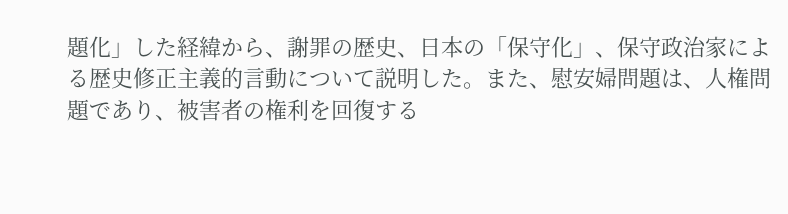題化」した経緯から、謝罪の歴史、日本の「保守化」、保守政治家による歴史修正主義的言動について説明した。また、慰安婦問題は、人権問題であり、被害者の権利を回復する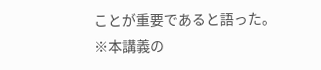ことが重要であると語った。
※本講義の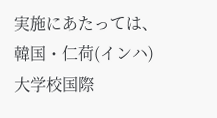実施にあたっては、韓国・仁荷(インハ)大学校国際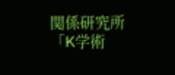関係研究所「K学術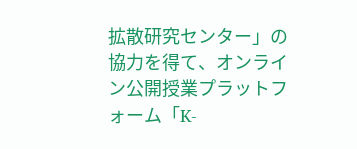拡散研究センター」の協力を得て、オンライン公開授業プラットフォーム「K-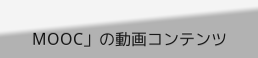MOOC」の動画コンテンツ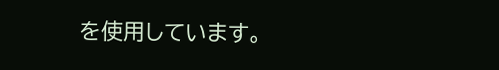を使用しています。